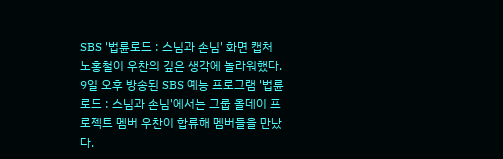SBS '법륜로드 : 스님과 손님' 화면 캡처
노홍철이 우찬의 깊은 생각에 놀라워했다.
9일 오후 방송된 SBS 예능 프로그램 '법륜로드 : 스님과 손님'에서는 그룹 올데이 프로젝트 멤버 우찬이 합류해 멤버들을 만났다.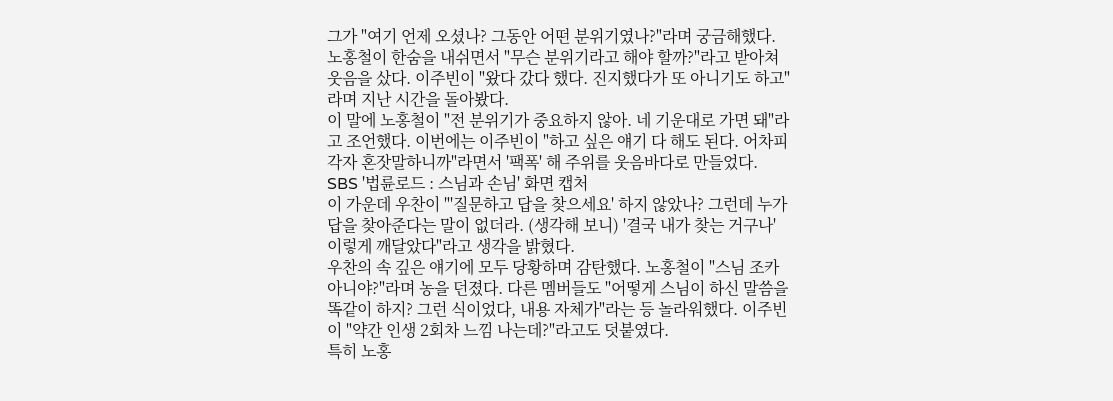그가 "여기 언제 오셨나? 그동안 어떤 분위기였나?"라며 궁금해했다. 노홍철이 한숨을 내쉬면서 "무슨 분위기라고 해야 할까?"라고 받아쳐 웃음을 샀다. 이주빈이 "왔다 갔다 했다. 진지했다가 또 아니기도 하고"라며 지난 시간을 돌아봤다.
이 말에 노홍철이 "전 분위기가 중요하지 않아. 네 기운대로 가면 돼"라고 조언했다. 이번에는 이주빈이 "하고 싶은 얘기 다 해도 된다. 어차피 각자 혼잣말하니까"라면서 '팩폭' 해 주위를 웃음바다로 만들었다.
SBS '법륜로드 : 스님과 손님' 화면 캡처
이 가운데 우찬이 "'질문하고 답을 찾으세요' 하지 않았나? 그런데 누가 답을 찾아준다는 말이 없더라. (생각해 보니) '결국 내가 찾는 거구나' 이렇게 깨달았다"라고 생각을 밝혔다.
우찬의 속 깊은 얘기에 모두 당황하며 감탄했다. 노홍철이 "스님 조카 아니야?"라며 농을 던졌다. 다른 멤버들도 "어떻게 스님이 하신 말씀을 똑같이 하지? 그런 식이었다, 내용 자체가"라는 등 놀라워했다. 이주빈이 "약간 인생 2회차 느낌 나는데?"라고도 덧붙였다.
특히 노홍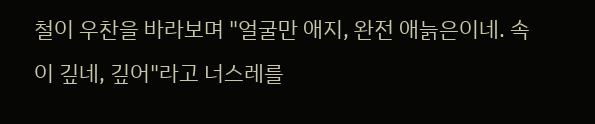철이 우찬을 바라보며 "얼굴만 애지, 완전 애늙은이네. 속이 깊네, 깊어"라고 너스레를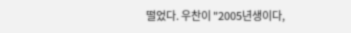떨었다. 우찬이 "2005년생이다,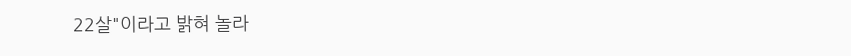22살"이라고 밝혀 놀라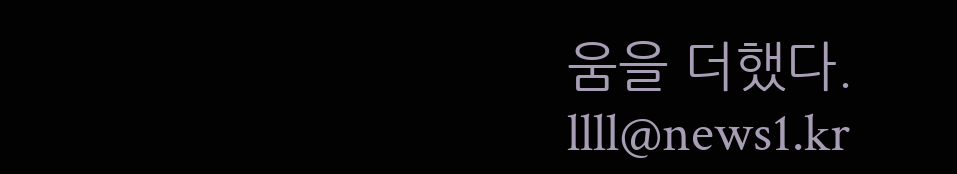움을 더했다.
llll@news1.kr